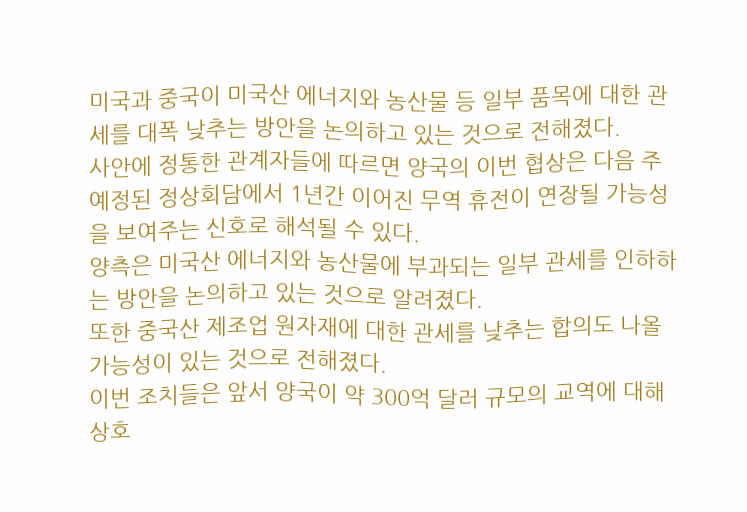미국과 중국이 미국산 에너지와 농산물 등 일부 품목에 대한 관세를 대폭 낮추는 방안을 논의하고 있는 것으로 전해졌다.
사안에 정통한 관계자들에 따르면 양국의 이번 협상은 다음 주 예정된 정상회담에서 1년간 이어진 무역 휴전이 연장될 가능성을 보여주는 신호로 해석될 수 있다.
양측은 미국산 에너지와 농산물에 부과되는 일부 관세를 인하하는 방안을 논의하고 있는 것으로 알려졌다.
또한 중국산 제조업 원자재에 대한 관세를 낮추는 합의도 나올 가능성이 있는 것으로 전해졌다.
이번 조치들은 앞서 양국이 약 300억 달러 규모의 교역에 대해 상호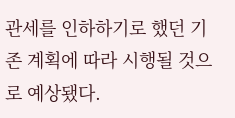관세를 인하하기로 했던 기존 계획에 따라 시행될 것으로 예상됐다.